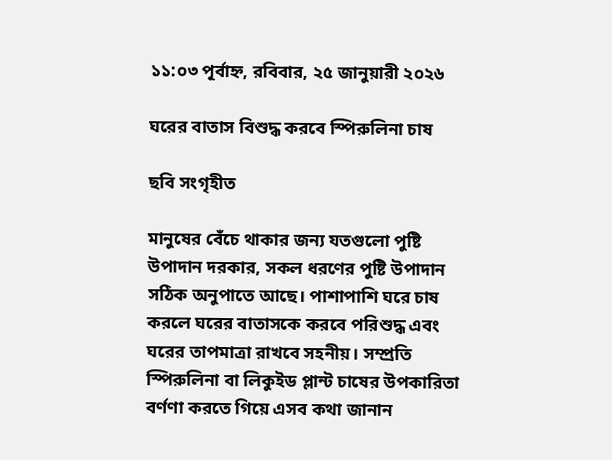১১:০৩ পূর্বাহ্ন, রবিবার, ২৫ জানুয়ারী ২০২৬

ঘরের বাতাস বিশুদ্ধ করবে স্পিরুলিনা চাষ

ছবি সংগৃহীত

মানুষের বেঁচে থাকার জন্য যতগুলো পুষ্টি উপাদান দরকার, সকল ধরণের পুষ্টি উপাদান সঠিক অনুপাতে আছে। পাশাপাশি ঘরে চাষ করলে ঘরের বাতাসকে করবে পরিশুদ্ধ এবং ঘরের তাপমাত্রা রাখবে সহনীয়। সম্প্রতি স্পিরুলিনা বা লিকুইড প্লান্ট চাষের উপকারিতা বর্ণণা করতে গিয়ে এসব কথা জানান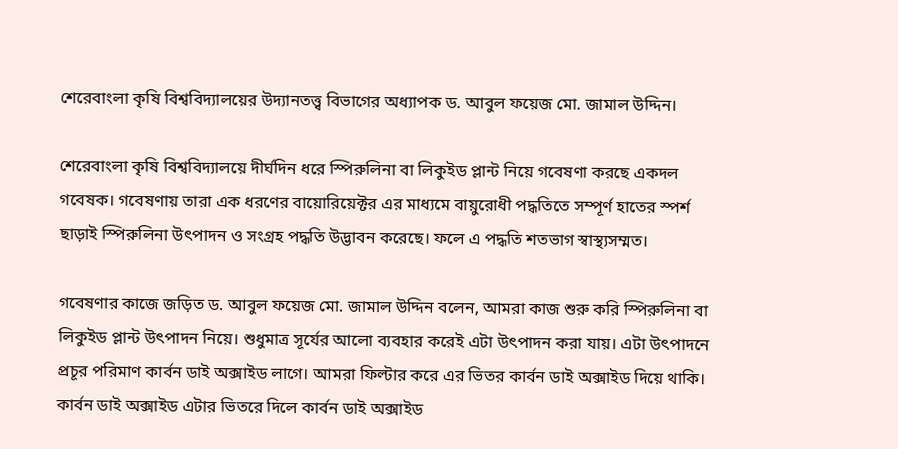শেরেবাংলা কৃষি বিশ্ববিদ্যালয়ের উদ্যানতত্ত্ব বিভাগের অধ্যাপক ড. আবুল ফয়েজ মো. জামাল উদ্দিন।

শেরেবাংলা কৃষি বিশ্ববিদ্যালয়ে দীর্ঘদিন ধরে স্পিরুলিনা বা লিকুইড প্লান্ট নিয়ে গবেষণা করছে একদল গবেষক। গবেষণায় তারা এক ধরণের বায়োরিয়েক্টর এর মাধ্যমে বায়ুরোধী পদ্ধতিতে সম্পূর্ণ হাতের স্পর্শ ছাড়াই স্পিরুলিনা উৎপাদন ও সংগ্রহ পদ্ধতি উদ্ভাবন করেছে। ফলে এ পদ্ধতি শতভাগ স্বাস্থ্যসম্মত।

গবেষণার কাজে জড়িত ড. আবুল ফয়েজ মো. জামাল উদ্দিন বলেন, আমরা কাজ শুরু করি স্পিরুলিনা বা লিকুইড প্লান্ট উৎপাদন নিয়ে। শুধুমাত্র সূর্যের আলো ব্যবহার করেই এটা উৎপাদন করা যায়। এটা উৎপাদনে প্রচূর পরিমাণ কার্বন ডাই অক্সাইড লাগে। আমরা ফিল্টার করে এর ভিতর কার্বন ডাই অক্সাইড দিয়ে থাকি। কার্বন ডাই অক্সাইড এটার ভিতরে দিলে কার্বন ডাই অক্সাইড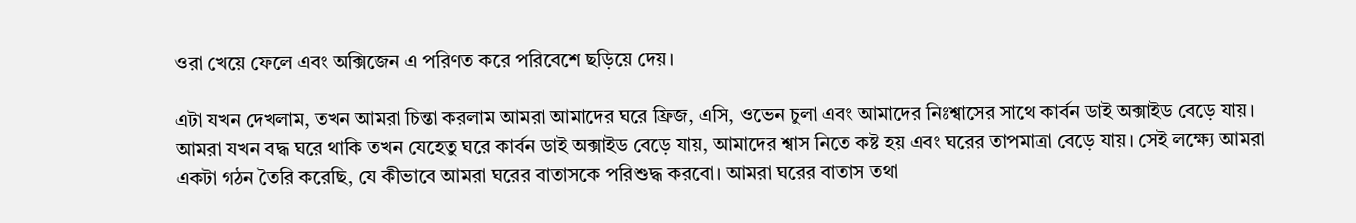ওরা খেয়ে ফেলে এবং অক্সিজেন এ পরিণত করে পরিবেশে ছড়িয়ে দেয়।

এটা যখন দেখলাম, তখন আমরা চিন্তা করলাম আমরা আমাদের ঘরে ফ্রিজ, এসি, ওভেন চুলা এবং আমাদের নিঃশ্বাসের সাথে কার্বন ডাই অক্সাইড বেড়ে যায়। আমরা যখন বদ্ধ ঘরে থাকি তখন যেহেতু ঘরে কার্বন ডাই অক্সাইড বেড়ে যায়, আমাদের শ্বাস নিতে কষ্ট হয় এবং ঘরের তাপমাত্রা বেড়ে যায়। সেই লক্ষ্যে আমরা একটা গঠন তৈরি করেছি, যে কীভাবে আমরা ঘরের বাতাসকে পরিশুদ্ধ করবো। আমরা ঘরের বাতাস তথা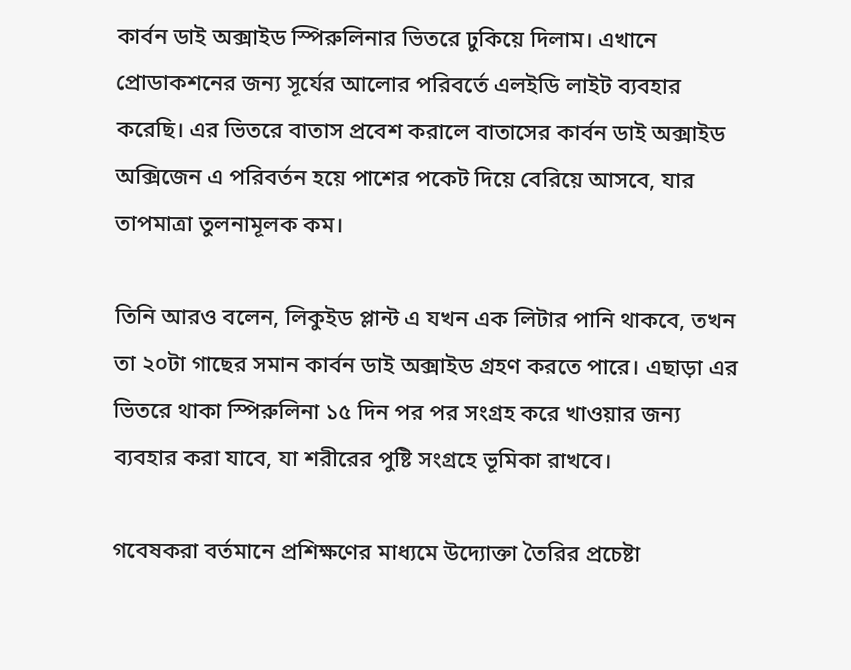কার্বন ডাই অক্সাইড স্পিরুলিনার ভিতরে ঢুকিয়ে দিলাম। এখানে প্রোডাকশনের জন্য সূর্যের আলোর পরিবর্তে এলইডি লাইট ব্যবহার করেছি। এর ভিতরে বাতাস প্রবেশ করালে বাতাসের কার্বন ডাই অক্সাইড অক্সিজেন এ পরিবর্তন হয়ে পাশের পকেট দিয়ে বেরিয়ে আসবে, যার তাপমাত্রা তুলনামূলক কম।

তিনি আরও বলেন, লিকুইড প্লান্ট এ যখন এক লিটার পানি থাকবে, তখন তা ২০টা গাছের সমান কার্বন ডাই অক্সাইড গ্রহণ করতে পারে। এছাড়া এর ভিতরে থাকা স্পিরুলিনা ১৫ দিন পর পর সংগ্রহ করে খাওয়ার জন্য ব্যবহার করা যাবে, যা শরীরের পুষ্টি সংগ্রহে ভূমিকা রাখবে।

গবেষকরা বর্তমানে প্রশিক্ষণের মাধ্যমে উদ্যোক্তা তৈরির প্রচেষ্টা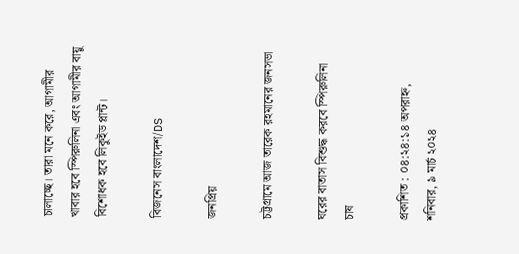চালাচ্ছে। তারা মনে করে, আগামীর খাবার হবে স্পিরুলিনা এবং আগামীর বায়ু বিশোধক হবে লিকুইড প্লান্ট।

বিজনেস বাংলাদেশ/DS

জনপ্রিয়

চট্টগ্রামে আজ তারেক রহমানের জনসভা

ঘরের বাতাস বিশুদ্ধ করবে স্পিরুলিনা চাষ

প্রকাশিত : ০৪:২৪:১৪ অপরাহ্ন, শনিবার, ৯ মার্চ ২০২৪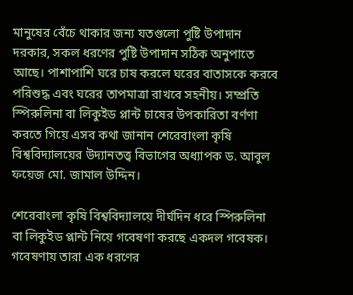মানুষের বেঁচে থাকার জন্য যতগুলো পুষ্টি উপাদান দরকার, সকল ধরণের পুষ্টি উপাদান সঠিক অনুপাতে আছে। পাশাপাশি ঘরে চাষ করলে ঘরের বাতাসকে করবে পরিশুদ্ধ এবং ঘরের তাপমাত্রা রাখবে সহনীয়। সম্প্রতি স্পিরুলিনা বা লিকুইড প্লান্ট চাষের উপকারিতা বর্ণণা করতে গিয়ে এসব কথা জানান শেরেবাংলা কৃষি বিশ্ববিদ্যালয়ের উদ্যানতত্ত্ব বিভাগের অধ্যাপক ড. আবুল ফয়েজ মো. জামাল উদ্দিন।

শেরেবাংলা কৃষি বিশ্ববিদ্যালয়ে দীর্ঘদিন ধরে স্পিরুলিনা বা লিকুইড প্লান্ট নিয়ে গবেষণা করছে একদল গবেষক। গবেষণায় তারা এক ধরণের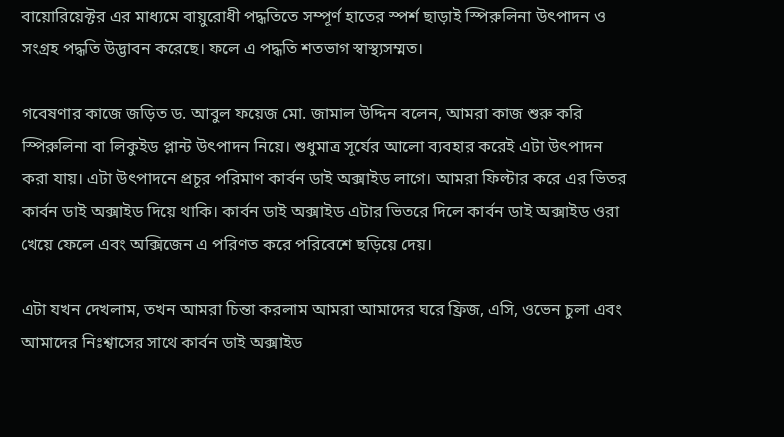বায়োরিয়েক্টর এর মাধ্যমে বায়ুরোধী পদ্ধতিতে সম্পূর্ণ হাতের স্পর্শ ছাড়াই স্পিরুলিনা উৎপাদন ও সংগ্রহ পদ্ধতি উদ্ভাবন করেছে। ফলে এ পদ্ধতি শতভাগ স্বাস্থ্যসম্মত।

গবেষণার কাজে জড়িত ড. আবুল ফয়েজ মো. জামাল উদ্দিন বলেন, আমরা কাজ শুরু করি স্পিরুলিনা বা লিকুইড প্লান্ট উৎপাদন নিয়ে। শুধুমাত্র সূর্যের আলো ব্যবহার করেই এটা উৎপাদন করা যায়। এটা উৎপাদনে প্রচূর পরিমাণ কার্বন ডাই অক্সাইড লাগে। আমরা ফিল্টার করে এর ভিতর কার্বন ডাই অক্সাইড দিয়ে থাকি। কার্বন ডাই অক্সাইড এটার ভিতরে দিলে কার্বন ডাই অক্সাইড ওরা খেয়ে ফেলে এবং অক্সিজেন এ পরিণত করে পরিবেশে ছড়িয়ে দেয়।

এটা যখন দেখলাম, তখন আমরা চিন্তা করলাম আমরা আমাদের ঘরে ফ্রিজ, এসি, ওভেন চুলা এবং আমাদের নিঃশ্বাসের সাথে কার্বন ডাই অক্সাইড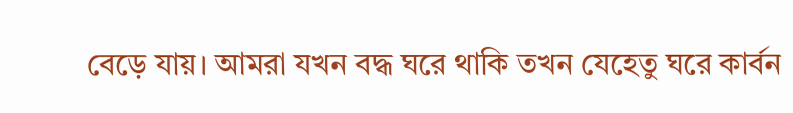বেড়ে যায়। আমরা যখন বদ্ধ ঘরে থাকি তখন যেহেতু ঘরে কার্বন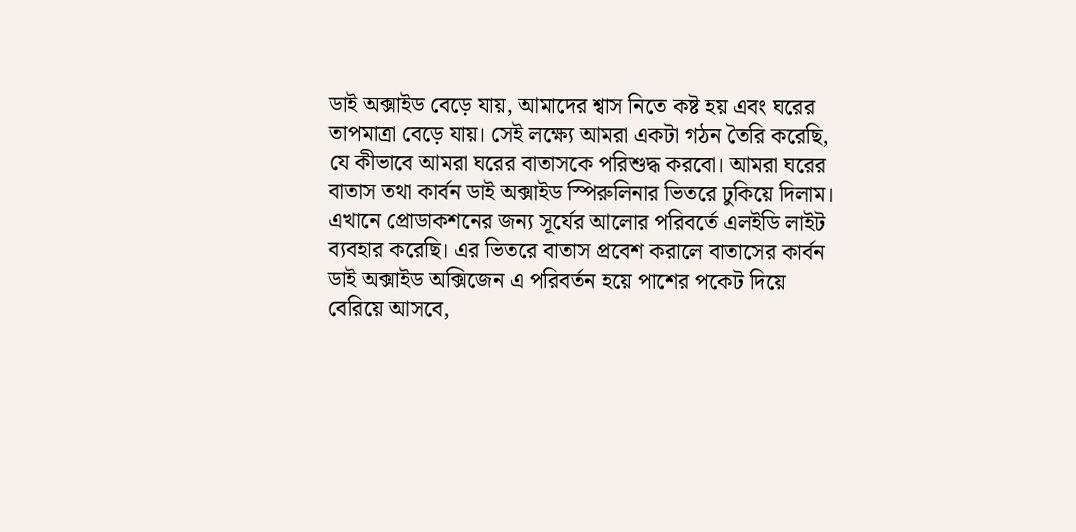ডাই অক্সাইড বেড়ে যায়, আমাদের শ্বাস নিতে কষ্ট হয় এবং ঘরের তাপমাত্রা বেড়ে যায়। সেই লক্ষ্যে আমরা একটা গঠন তৈরি করেছি, যে কীভাবে আমরা ঘরের বাতাসকে পরিশুদ্ধ করবো। আমরা ঘরের বাতাস তথা কার্বন ডাই অক্সাইড স্পিরুলিনার ভিতরে ঢুকিয়ে দিলাম। এখানে প্রোডাকশনের জন্য সূর্যের আলোর পরিবর্তে এলইডি লাইট ব্যবহার করেছি। এর ভিতরে বাতাস প্রবেশ করালে বাতাসের কার্বন ডাই অক্সাইড অক্সিজেন এ পরিবর্তন হয়ে পাশের পকেট দিয়ে বেরিয়ে আসবে,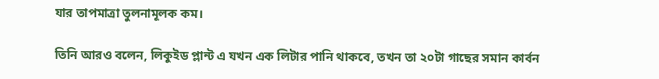যার তাপমাত্রা তুলনামূলক কম।

তিনি আরও বলেন, লিকুইড প্লান্ট এ যখন এক লিটার পানি থাকবে, তখন তা ২০টা গাছের সমান কার্বন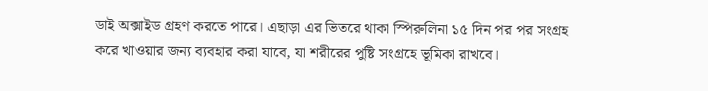ডাই অক্সাইড গ্রহণ করতে পারে। এছাড়া এর ভিতরে থাকা স্পিরুলিনা ১৫ দিন পর পর সংগ্রহ করে খাওয়ার জন্য ব্যবহার করা যাবে, যা শরীরের পুষ্টি সংগ্রহে ভূমিকা রাখবে।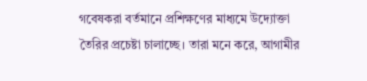গবেষকরা বর্তমানে প্রশিক্ষণের মাধ্যমে উদ্যোক্তা তৈরির প্রচেষ্টা চালাচ্ছে। তারা মনে করে, আগামীর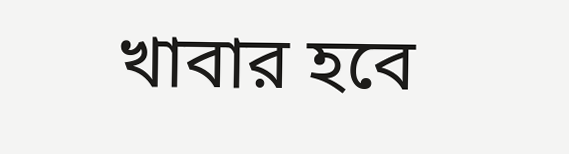খাবার হবে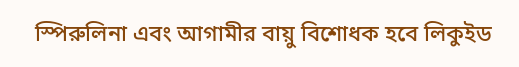স্পিরুলিনা এবং আগামীর বায়ু বিশোধক হবে লিকুইড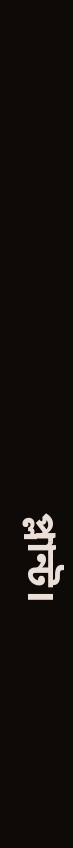প্লান্ট।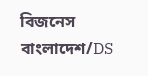বিজনেস বাংলাদেশ/DS